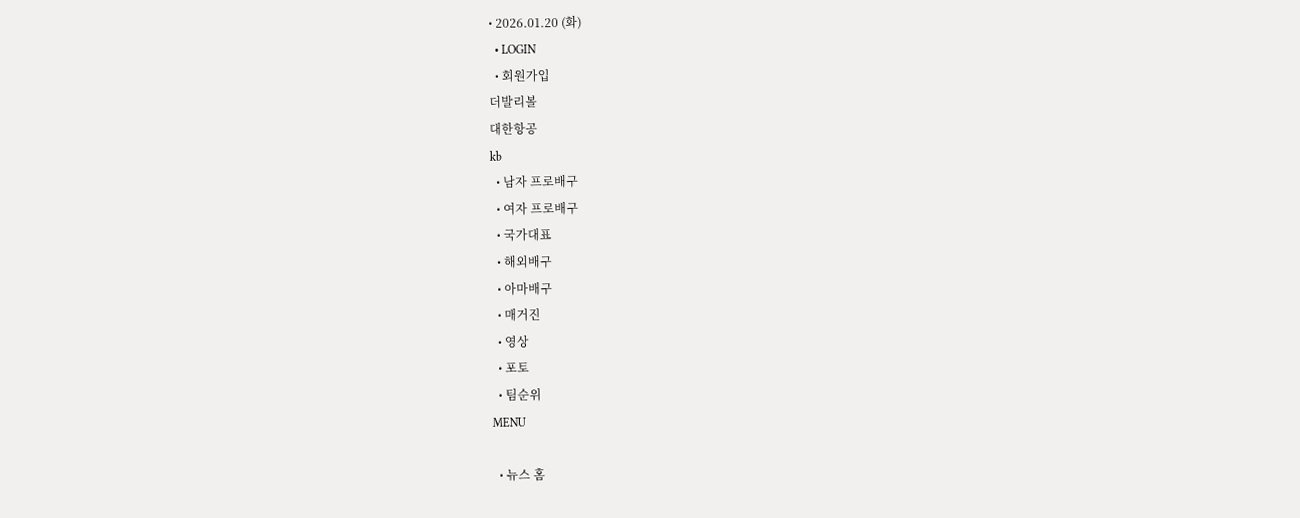• 2026.01.20 (화)
  • LOGIN
  • 회원가입
더발리볼
대한항공
kb
  • 남자 프로배구
  • 여자 프로배구
  • 국가대표
  • 해외배구
  • 아마배구
  • 매거진
  • 영상
  • 포토
  • 팀순위
MENU

  • 뉴스 홈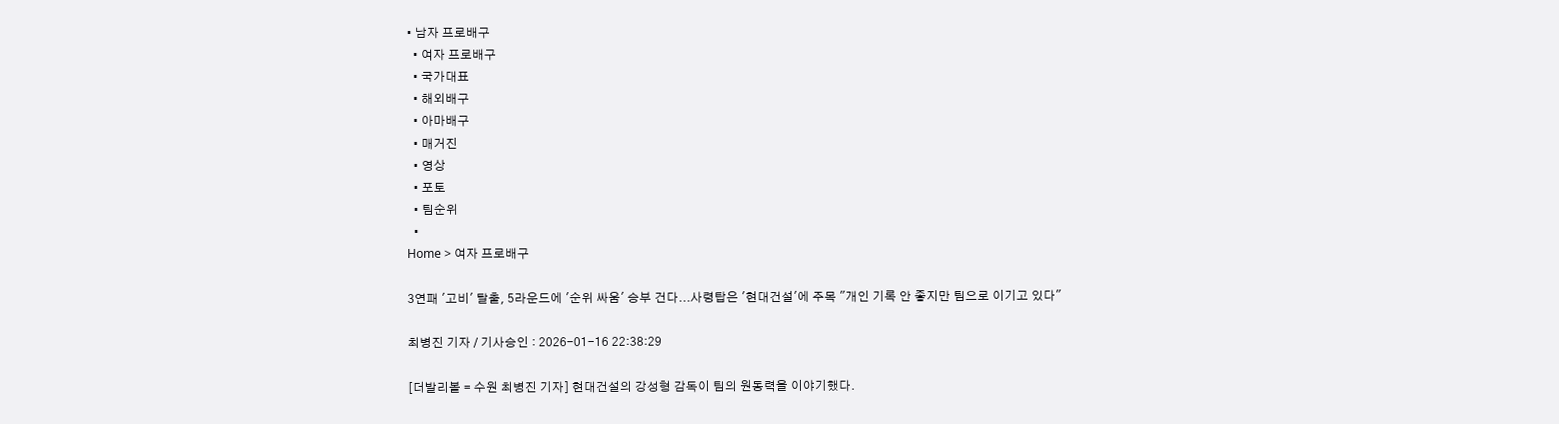• 남자 프로배구
  • 여자 프로배구
  • 국가대표
  • 해외배구
  • 아마배구
  • 매거진
  • 영상
  • 포토
  • 팀순위
  •
Home > 여자 프로배구

3연패 '고비' 탈출, 5라운드에 '순위 싸움' 승부 건다...사령탑은 '현대건설'에 주목 "개인 기록 안 좋지만 팀으로 이기고 있다"

최병진 기자 / 기사승인 : 2026-01-16 22:38:29

[더발리볼 = 수원 최병진 기자] 현대건설의 강성형 감독이 팀의 원동력을 이야기했다.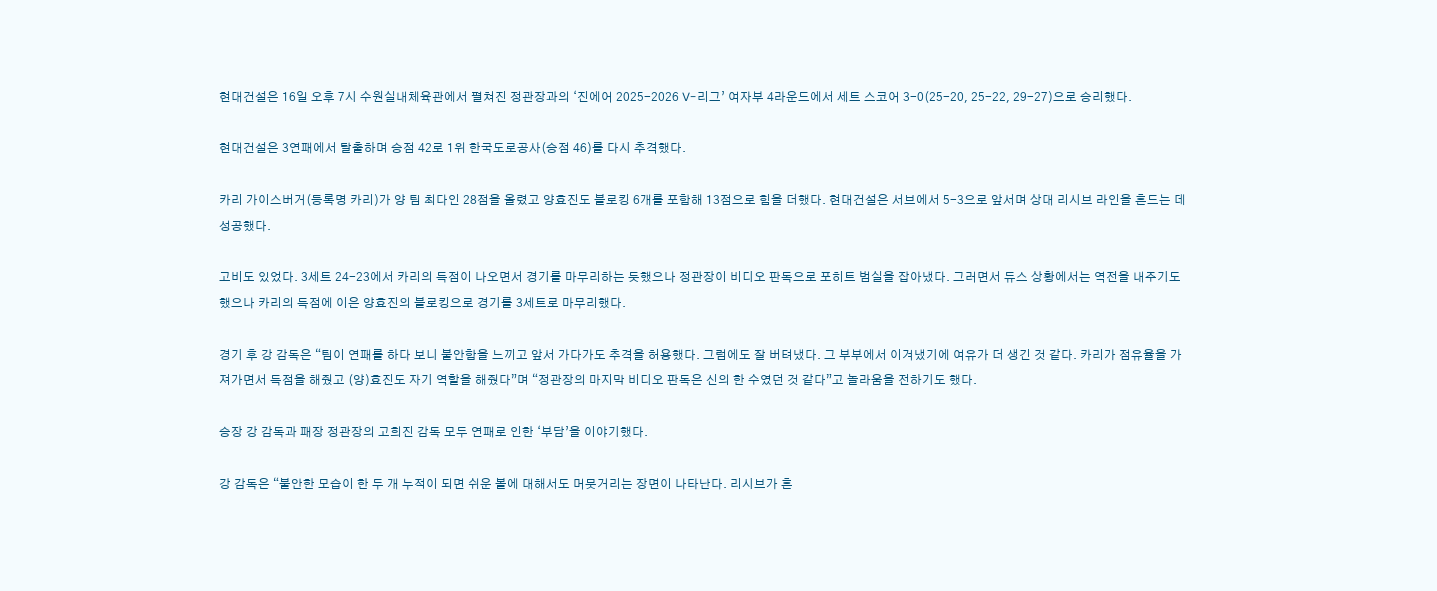현대건설은 16일 오후 7시 수원실내체육관에서 펼쳐진 정관장과의 ‘진에어 2025-2026 V-리그’ 여자부 4라운드에서 세트 스코어 3-0(25-20, 25-22, 29-27)으로 승리했다.

현대건설은 3연패에서 탈출하며 승점 42로 1위 한국도로공사(승점 46)를 다시 추격했다.

카리 가이스버거(등록명 카리)가 양 팀 최다인 28점을 올렸고 양효진도 블로킹 6개를 포함해 13점으로 힘을 더했다. 현대건설은 서브에서 5-3으로 앞서며 상대 리시브 라인을 흔드는 데 성공했다.

고비도 있었다. 3세트 24-23에서 카리의 득점이 나오면서 경기를 마무리하는 듯했으나 정관장이 비디오 판독으로 포히트 범실을 잡아냈다. 그러면서 듀스 상황에서는 역전을 내주기도 했으나 카리의 득점에 이은 양효진의 블로킹으로 경기를 3세트로 마무리했다.

경기 후 강 감독은 “팀이 연패를 하다 보니 불안함을 느끼고 앞서 가다가도 추격을 허용했다. 그럼에도 잘 버텨냈다. 그 부부에서 이겨냈기에 여유가 더 생긴 것 같다. 카리가 점유율을 가져가면서 득점을 해줬고 (양)효진도 자기 역할을 해줬다”며 “정관장의 마지막 비디오 판독은 신의 한 수였던 것 같다”고 놀라움을 전하기도 했다.

승장 강 감독과 패장 정관장의 고희진 감독 모두 연패로 인한 ‘부담’을 이야기했다.

강 감독은 “불안한 모습이 한 두 개 누적이 되면 쉬운 볼에 대해서도 머뭇거리는 장면이 나타난다. 리시브가 흔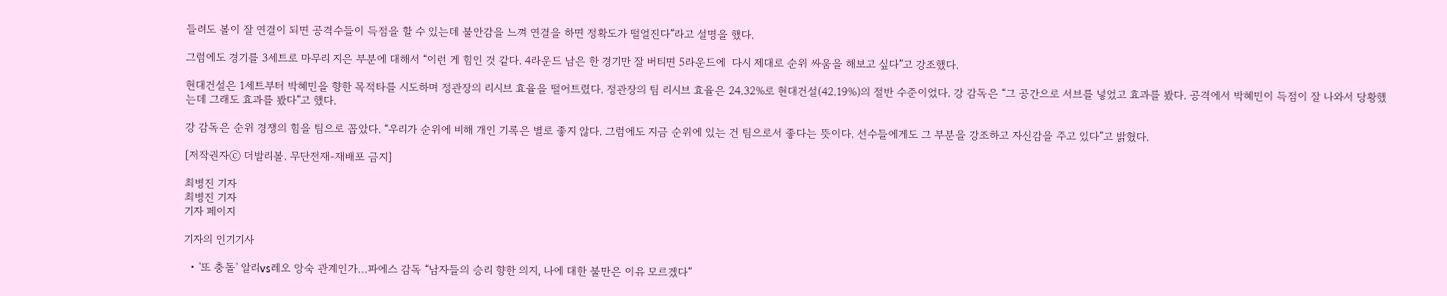들려도 볼이 잘 연결이 되면 공격수들이 득점을 할 수 있는데 불안감을 느껴 연결을 하면 정확도가 떨얼진다”라고 설명을 했다.

그럼에도 경기를 3세트로 마무리 지은 부분에 대해서 “이런 게 힘인 것 같다. 4라운드 남은 한 경기만 잘 버티면 5라운드에  다시 제대로 순위 싸움을 해보고 싶다”고 강조했다.

현대건설은 1세트부터 박혜민을 향한 목적타를 시도하며 정관장의 리시브 효율을 떨어트렸다. 정관장의 팀 리시브 효율은 24.32%로 현대건설(42.19%)의 절반 수준이었다. 강 감독은 “그 공간으로 서브를 넣었고 효과를 봤다. 공격에서 박혜민이 득점이 잘 나와서 당황했는데 그래도 효과를 봤다”고 했다.

강 감독은 순위 경쟁의 힘을 팀으로 꼽았다. “우리가 순위에 비해 개인 기록은 별로 좋지 않다. 그럼에도 지금 순위에 있는 건 팀으로서 좋다는 뜻이다. 선수들에게도 그 부분을 강조하고 자신감을 주고 있다”고 밝혔다.

[저작권자ⓒ 더발리볼. 무단전재-재배포 금지]

최병진 기자
최병진 기자
기자 페이지

기자의 인기기사

  • '또 충돌' 알리vs레오 앙숙 관계인가…파에스 감독 “남자들의 승리 향한 의지, 나에 대한 불만은 이유 모르겠다”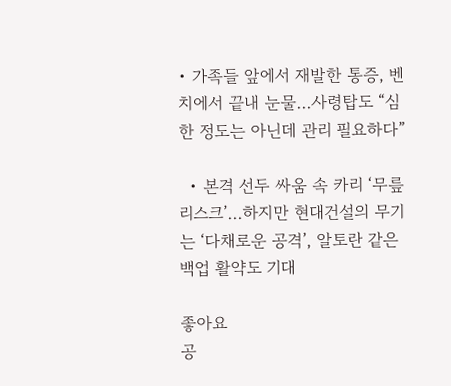• 가족들 앞에서 재발한 통증, 벤치에서 끝내 눈물…사령탑도 “심한 정도는 아닌데 관리 필요하다”

  • 본격 선두 싸움 속 카리 ‘무릎 리스크’…하지만 현대건설의 무기는 ‘다채로운 공격’, 알토란 같은 백업 활약도 기대

좋아요
공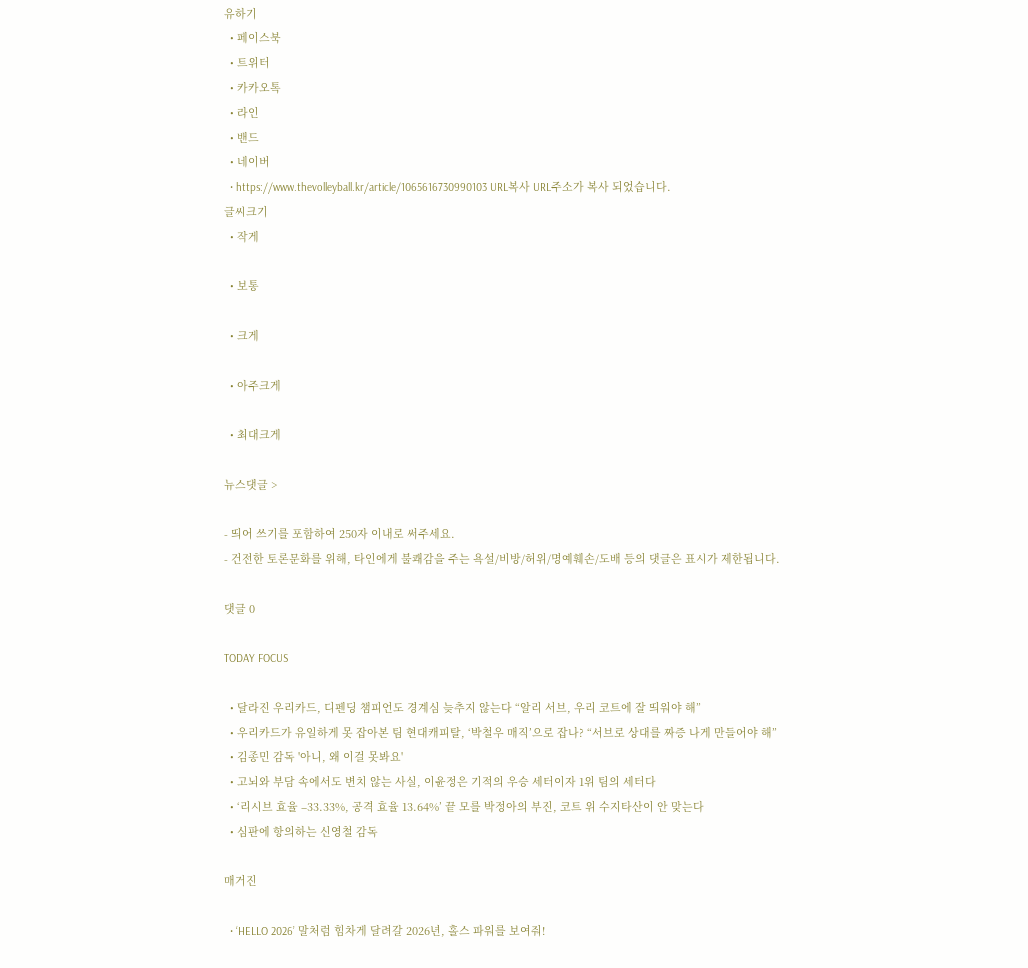유하기
  • 페이스북
  • 트위터
  • 카카오톡
  • 라인
  • 밴드
  • 네이버
  • https://www.thevolleyball.kr/article/1065616730990103 URL복사 URL주소가 복사 되었습니다.
글씨크기
  • 작게

  • 보통

  • 크게

  • 아주크게

  • 최대크게

뉴스댓글 >

- 띄어 쓰기를 포함하여 250자 이내로 써주세요.
- 건전한 토론문화를 위해, 타인에게 불쾌감을 주는 욕설/비방/허위/명예훼손/도배 등의 댓글은 표시가 제한됩니다.

댓글 0

TODAY FOCUS

  • 달라진 우리카드, 디펜딩 챔피언도 경계심 늦추지 않는다 “알리 서브, 우리 코트에 잘 띄워야 해”
  • 우리카드가 유일하게 못 잡아본 팀 현대캐피탈, ‘박철우 매직’으로 잡나? “서브로 상대를 짜증 나게 만들어야 해”
  • 김종민 감독 '아니, 왜 이걸 못봐요'
  • 고뇌와 부담 속에서도 변치 않는 사실, 이윤정은 기적의 우승 세터이자 1위 팀의 세터다
  • ‘리시브 효율 –33.33%, 공격 효율 13.64%’ 끝 모를 박정아의 부진, 코트 위 수지타산이 안 맞는다
  • 심판에 항의하는 신영철 감독

매거진

  • ‘HELLO 2026’ 말처럼 힘차게 달려갈 2026년, 홀스 파워를 보여줘!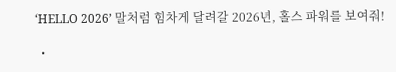‘HELLO 2026’ 말처럼 힘차게 달려갈 2026년, 홀스 파워를 보여줘!

  •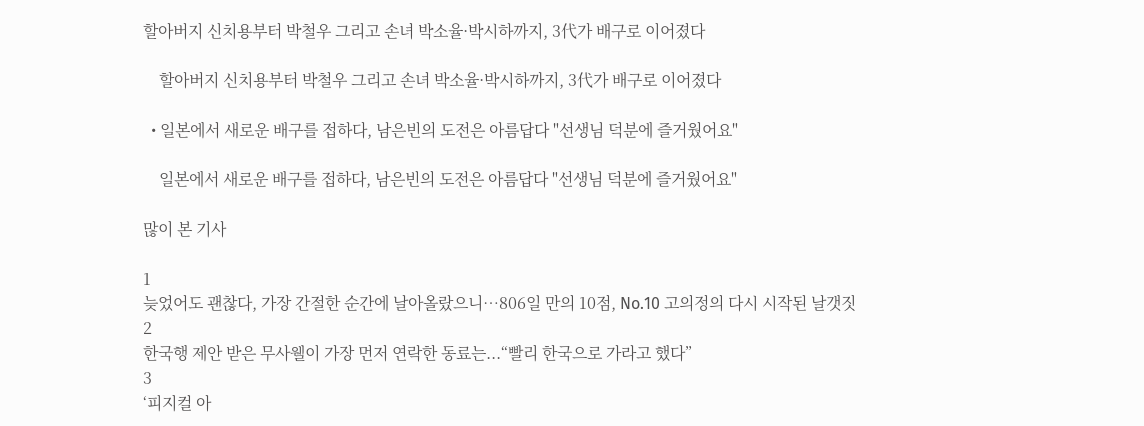할아버지 신치용부터 박철우 그리고 손녀 박소율·박시하까지, 3代가 배구로 이어졌다

    할아버지 신치용부터 박철우 그리고 손녀 박소율·박시하까지, 3代가 배구로 이어졌다

  • 일본에서 새로운 배구를 접하다, 남은빈의 도전은 아름답다 "선생님 덕분에 즐거웠어요"

    일본에서 새로운 배구를 접하다, 남은빈의 도전은 아름답다 "선생님 덕분에 즐거웠어요"

많이 본 기사

1
늦었어도 괜찮다, 가장 간절한 순간에 날아올랐으니…806일 만의 10점, No.10 고의정의 다시 시작된 날갯짓
2
한국행 제안 받은 무사웰이 가장 먼저 연락한 동료는...“빨리 한국으로 가라고 했다”
3
‘피지컬 아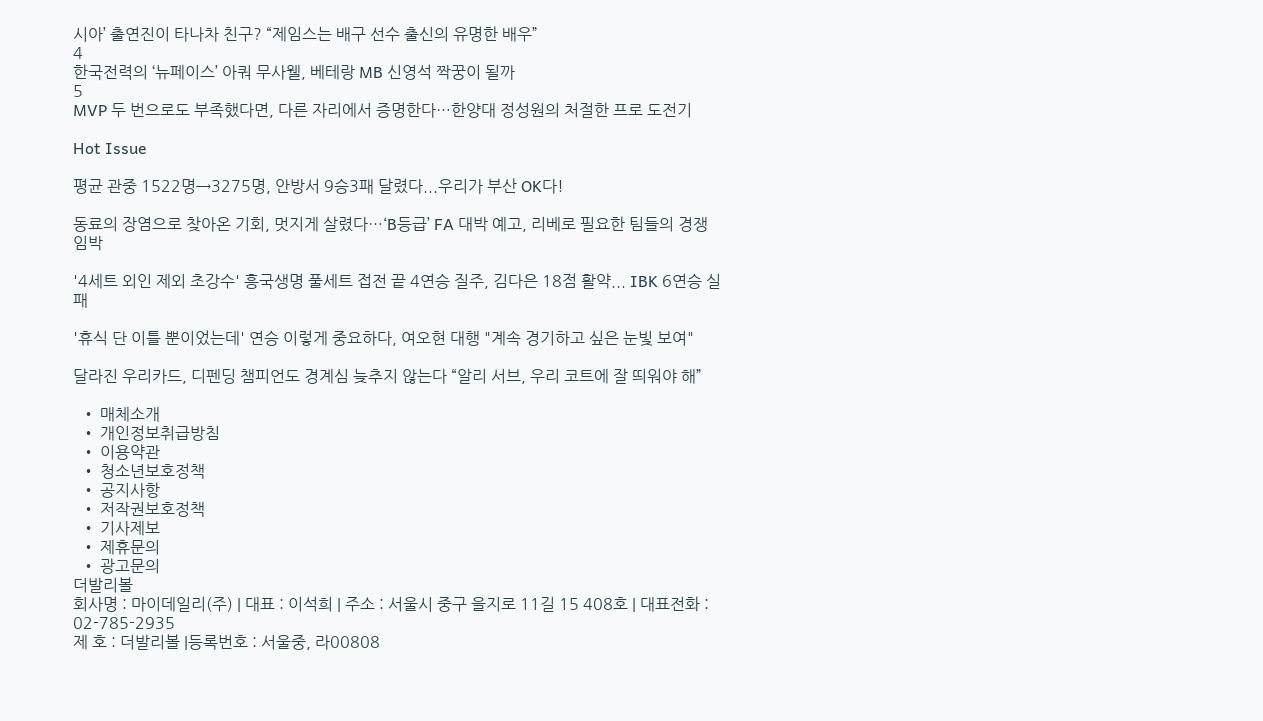시아’ 출연진이 타나차 친구? “제임스는 배구 선수 출신의 유명한 배우”
4
한국전력의 ‘뉴페이스’ 아쿼 무사웰, 베테랑 MB 신영석 짝꿍이 될까
5
MVP 두 번으로도 부족했다면, 다른 자리에서 증명한다…한양대 정성원의 처절한 프로 도전기

Hot Issue

평균 관중 1522명→3275명, 안방서 9승3패 달렸다...우리가 부산 OK다!

동료의 장염으로 찾아온 기회, 멋지게 살렸다…‘B등급’ FA 대박 예고, 리베로 필요한 팀들의 경쟁 임박

'4세트 외인 제외 초강수' 흥국생명 풀세트 접전 끝 4연승 질주, 김다은 18점 활약... IBK 6연승 실패

'휴식 단 이틀 뿐이었는데' 연승 이렇게 중요하다, 여오현 대행 "계속 경기하고 싶은 눈빛 보여"

달라진 우리카드, 디펜딩 챔피언도 경계심 늦추지 않는다 “알리 서브, 우리 코트에 잘 띄워야 해”

  • 매체소개
  • 개인정보취급방침
  • 이용약관
  • 청소년보호정책
  • 공지사항
  • 저작권보호정책
  • 기사제보
  • 제휴문의
  • 광고문의
더발리볼
회사명 : 마이데일리(주) | 대표 : 이석희 | 주소 : 서울시 중구 을지로 11길 15 408호 | 대표전화 : 02-785-2935
제 호 : 더발리볼 |등록번호 : 서울중, 라00808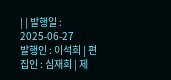| | 발행일 : 2025-06-27
발행인 : 이석희 | 편집인 : 심재희 | 제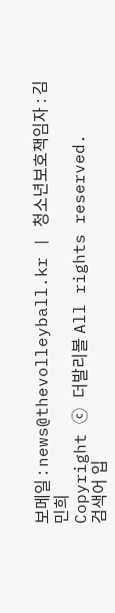보메일 : news@thevolleyball.kr | 청소년보호책임자 : 김민희
Copyright ⓒ 더발리볼 All rights reserved.
검색어 입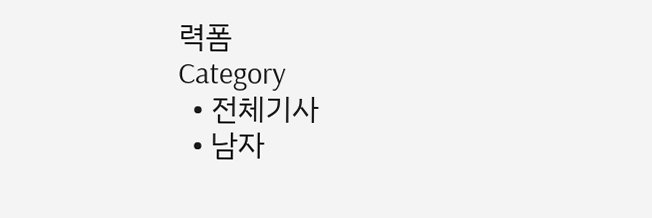력폼
Category
  • 전체기사
  • 남자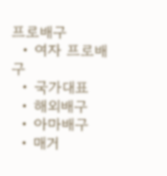프로배구
  • 여자 프로배구
  • 국가대표
  • 해외배구
  • 아마배구
  • 매거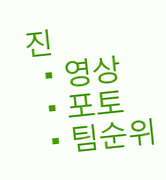진
  • 영상
  • 포토
  • 팀순위